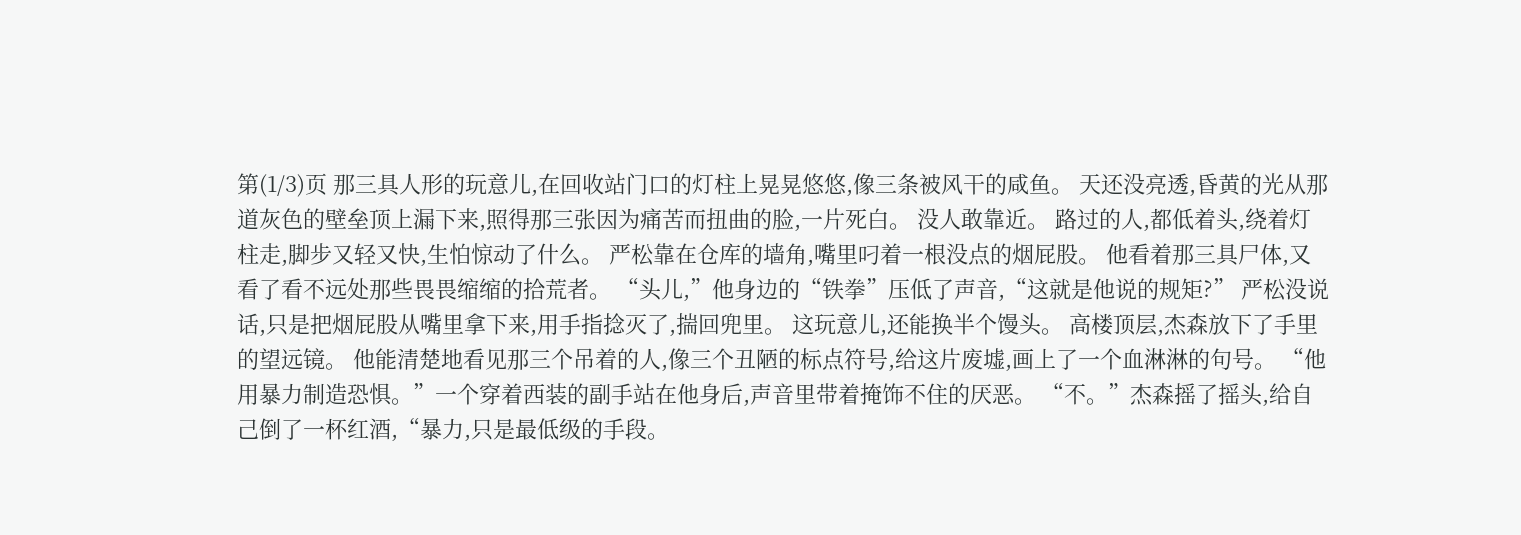第(1/3)页 那三具人形的玩意儿,在回收站门口的灯柱上晃晃悠悠,像三条被风干的咸鱼。 天还没亮透,昏黄的光从那道灰色的壁垒顶上漏下来,照得那三张因为痛苦而扭曲的脸,一片死白。 没人敢靠近。 路过的人,都低着头,绕着灯柱走,脚步又轻又快,生怕惊动了什么。 严松靠在仓库的墙角,嘴里叼着一根没点的烟屁股。 他看着那三具尸体,又看了看不远处那些畏畏缩缩的拾荒者。 “头儿,”他身边的“铁拳”压低了声音,“这就是他说的规矩?” 严松没说话,只是把烟屁股从嘴里拿下来,用手指捻灭了,揣回兜里。 这玩意儿,还能换半个馒头。 高楼顶层,杰森放下了手里的望远镜。 他能清楚地看见那三个吊着的人,像三个丑陋的标点符号,给这片废墟,画上了一个血淋淋的句号。 “他用暴力制造恐惧。”一个穿着西装的副手站在他身后,声音里带着掩饰不住的厌恶。 “不。”杰森摇了摇头,给自己倒了一杯红酒,“暴力,只是最低级的手段。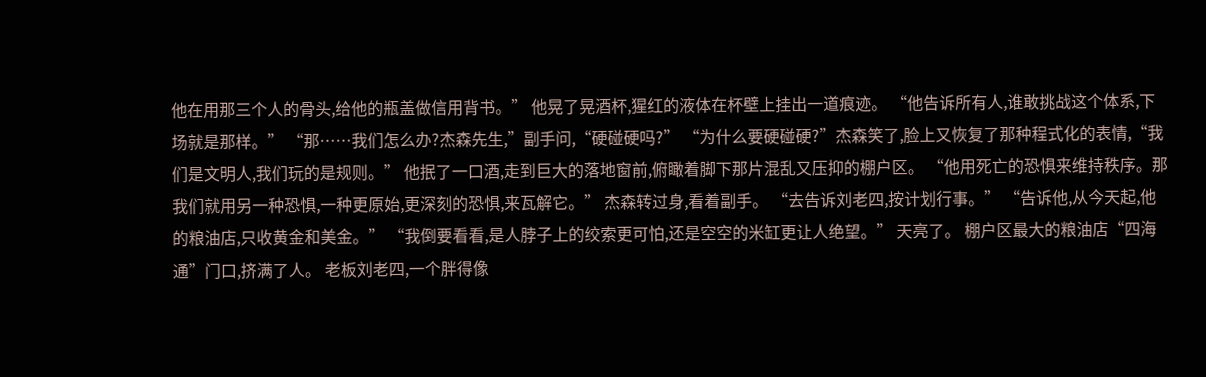他在用那三个人的骨头,给他的瓶盖做信用背书。” 他晃了晃酒杯,猩红的液体在杯壁上挂出一道痕迹。 “他告诉所有人,谁敢挑战这个体系,下场就是那样。” “那……我们怎么办?杰森先生,”副手问,“硬碰硬吗?” “为什么要硬碰硬?”杰森笑了,脸上又恢复了那种程式化的表情,“我们是文明人,我们玩的是规则。” 他抿了一口酒,走到巨大的落地窗前,俯瞰着脚下那片混乱又压抑的棚户区。 “他用死亡的恐惧来维持秩序。那我们就用另一种恐惧,一种更原始,更深刻的恐惧,来瓦解它。” 杰森转过身,看着副手。 “去告诉刘老四,按计划行事。” “告诉他,从今天起,他的粮油店,只收黄金和美金。” “我倒要看看,是人脖子上的绞索更可怕,还是空空的米缸更让人绝望。” 天亮了。 棚户区最大的粮油店“四海通”门口,挤满了人。 老板刘老四,一个胖得像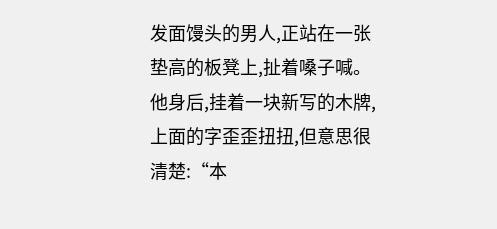发面馒头的男人,正站在一张垫高的板凳上,扯着嗓子喊。 他身后,挂着一块新写的木牌,上面的字歪歪扭扭,但意思很清楚:“本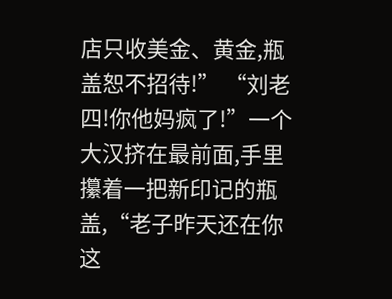店只收美金、黄金,瓶盖恕不招待!” “刘老四!你他妈疯了!”一个大汉挤在最前面,手里攥着一把新印记的瓶盖,“老子昨天还在你这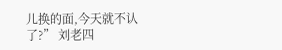儿换的面,今天就不认了?” 刘老四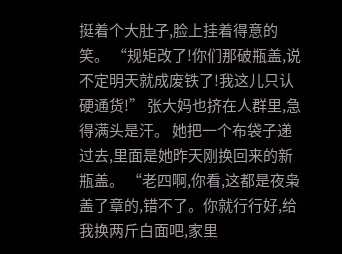挺着个大肚子,脸上挂着得意的笑。 “规矩改了!你们那破瓶盖,说不定明天就成废铁了!我这儿只认硬通货!” 张大妈也挤在人群里,急得满头是汗。 她把一个布袋子递过去,里面是她昨天刚换回来的新瓶盖。 “老四啊,你看,这都是夜枭盖了章的,错不了。你就行行好,给我换两斤白面吧,家里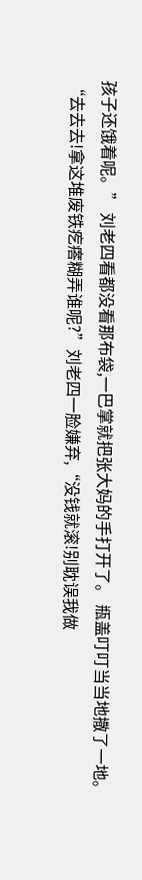孩子还饿着呢。” 刘老四看都没看那布袋,一巴掌就把张大妈的手打开了。 瓶盖叮叮当当地撒了一地。 “去去去!拿这堆废铁疙瘩糊弄谁呢?”刘老四一脸嫌弃,“没钱就滚!别耽误我做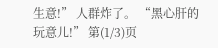生意!” 人群炸了。 “黑心肝的玩意儿!” 第(1/3)页